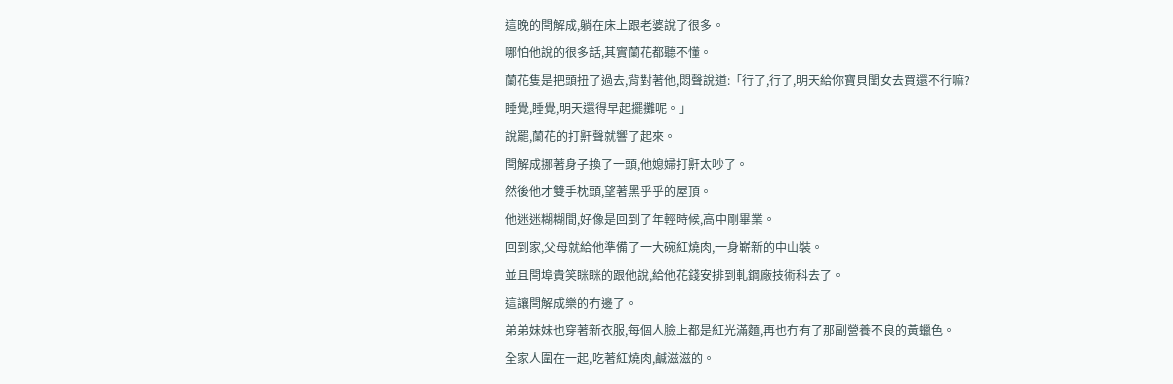這晚的閆解成,躺在床上跟老婆說了很多。
哪怕他說的很多話,其實蘭花都聽不懂。
蘭花隻是把頭扭了過去,背對著他,悶聲說道:「行了,行了,明天給你寶貝閨女去買還不行嘛?
睡覺,睡覺,明天還得早起擺攤呢。」
說罷,蘭花的打鼾聲就響了起來。
閆解成挪著身子換了一頭,他媳婦打鼾太吵了。
然後他才雙手枕頭,望著黑乎乎的屋頂。
他迷迷糊糊間,好像是回到了年輕時候,高中剛畢業。
回到家,父母就給他準備了一大碗紅燒肉,一身嶄新的中山裝。
並且閆埠貴笑眯眯的跟他說,給他花錢安排到軋鋼廠技術科去了。
這讓閆解成樂的冇邊了。
弟弟妹妹也穿著新衣服,每個人臉上都是紅光滿麵,再也冇有了那副營養不良的黃蠟色。
全家人圍在一起,吃著紅燒肉,鹹滋滋的。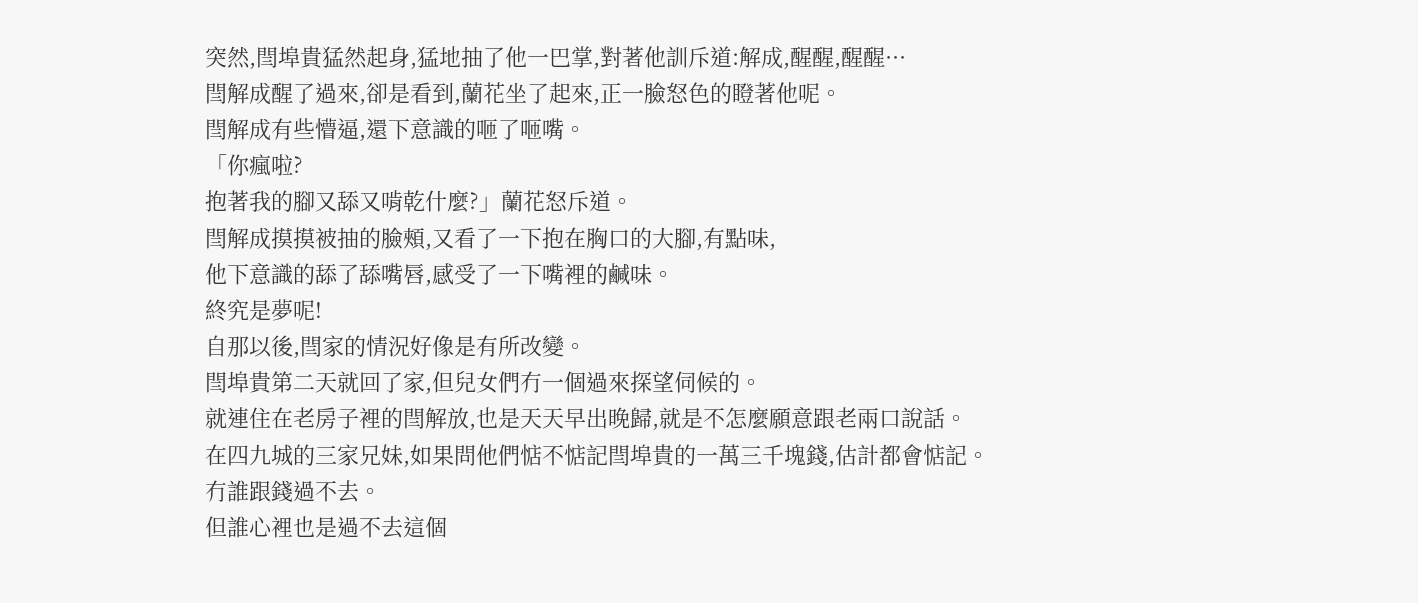突然,閆埠貴猛然起身,猛地抽了他一巴掌,對著他訓斥道:解成,醒醒,醒醒···
閆解成醒了過來,卻是看到,蘭花坐了起來,正一臉怒色的瞪著他呢。
閆解成有些懵逼,還下意識的咂了咂嘴。
「你瘋啦?
抱著我的腳又舔又啃乾什麼?」蘭花怒斥道。
閆解成摸摸被抽的臉頰,又看了一下抱在胸口的大腳,有點味,
他下意識的舔了舔嘴唇,感受了一下嘴裡的鹹味。
終究是夢呢!
自那以後,閆家的情況好像是有所改變。
閆埠貴第二天就回了家,但兒女們冇一個過來探望伺候的。
就連住在老房子裡的閆解放,也是天天早出晚歸,就是不怎麼願意跟老兩口說話。
在四九城的三家兄妹,如果問他們惦不惦記閆埠貴的一萬三千塊錢,估計都會惦記。
冇誰跟錢過不去。
但誰心裡也是過不去這個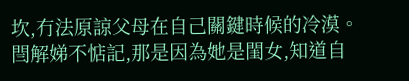坎,冇法原諒父母在自己關鍵時候的冷漠。
閆解娣不惦記,那是因為她是閨女,知道自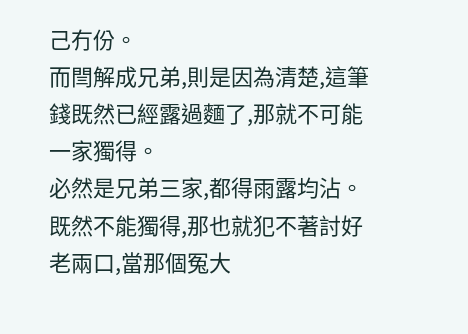己冇份。
而閆解成兄弟,則是因為清楚,這筆錢既然已經露過麵了,那就不可能一家獨得。
必然是兄弟三家,都得雨露均沾。
既然不能獨得,那也就犯不著討好老兩口,當那個冤大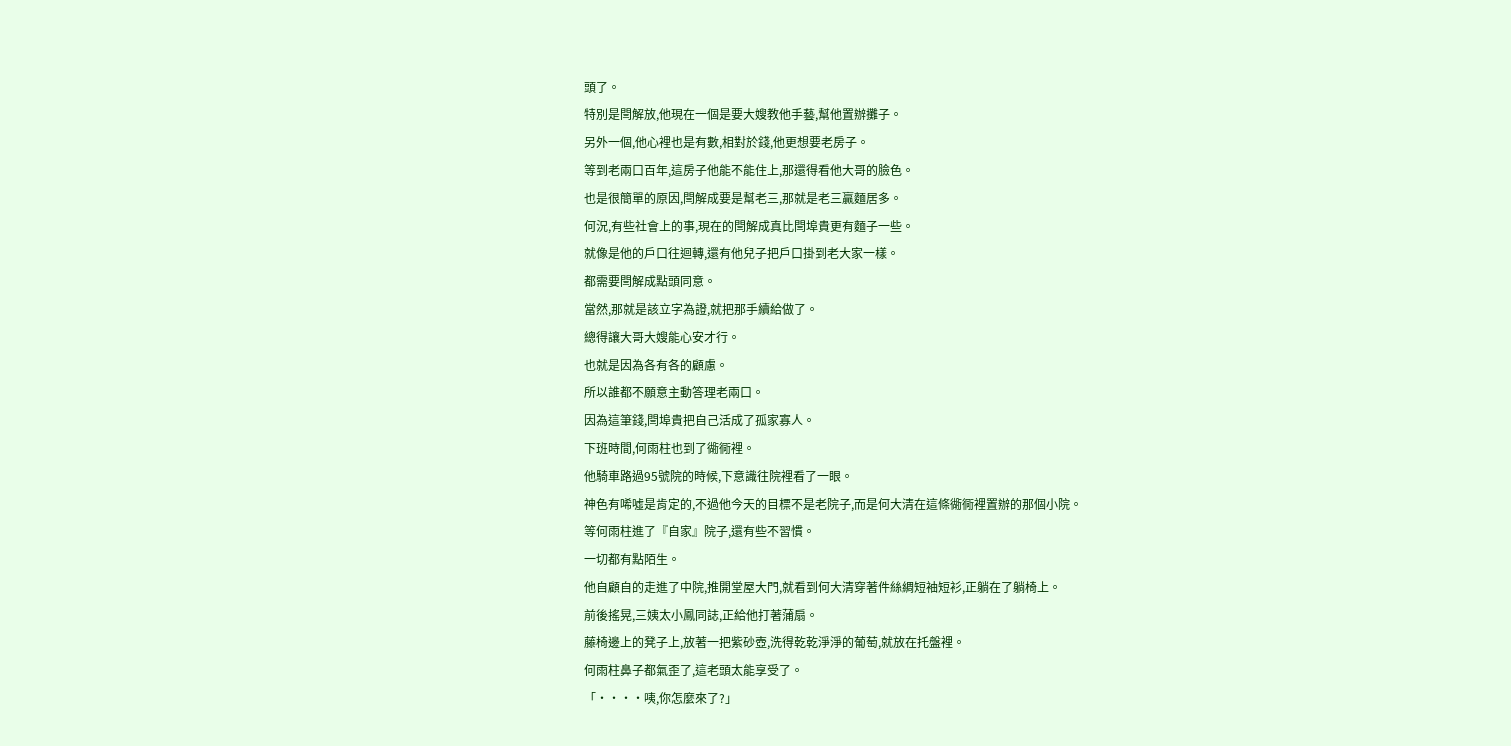頭了。
特別是閆解放,他現在一個是要大嫂教他手藝,幫他置辦攤子。
另外一個,他心裡也是有數,相對於錢,他更想要老房子。
等到老兩口百年,這房子他能不能住上,那還得看他大哥的臉色。
也是很簡單的原因,閆解成要是幫老三,那就是老三贏麵居多。
何況,有些社會上的事,現在的閆解成真比閆埠貴更有麵子一些。
就像是他的戶口往迴轉,還有他兒子把戶口掛到老大家一樣。
都需要閆解成點頭同意。
當然,那就是該立字為證,就把那手續給做了。
總得讓大哥大嫂能心安才行。
也就是因為各有各的顧慮。
所以誰都不願意主動答理老兩口。
因為這筆錢,閆埠貴把自己活成了孤家寡人。
下班時間,何雨柱也到了衚衕裡。
他騎車路過95號院的時候,下意識往院裡看了一眼。
神色有唏噓是肯定的,不過他今天的目標不是老院子,而是何大清在這條衚衕裡置辦的那個小院。
等何雨柱進了『自家』院子,還有些不習慣。
一切都有點陌生。
他自顧自的走進了中院,推開堂屋大門,就看到何大清穿著件絲綢短袖短衫,正躺在了躺椅上。
前後搖晃,三姨太小鳳同誌,正給他打著蒲扇。
藤椅邊上的凳子上,放著一把紫砂壺,洗得乾乾淨淨的葡萄,就放在托盤裡。
何雨柱鼻子都氣歪了,這老頭太能享受了。
「····咦,你怎麼來了?」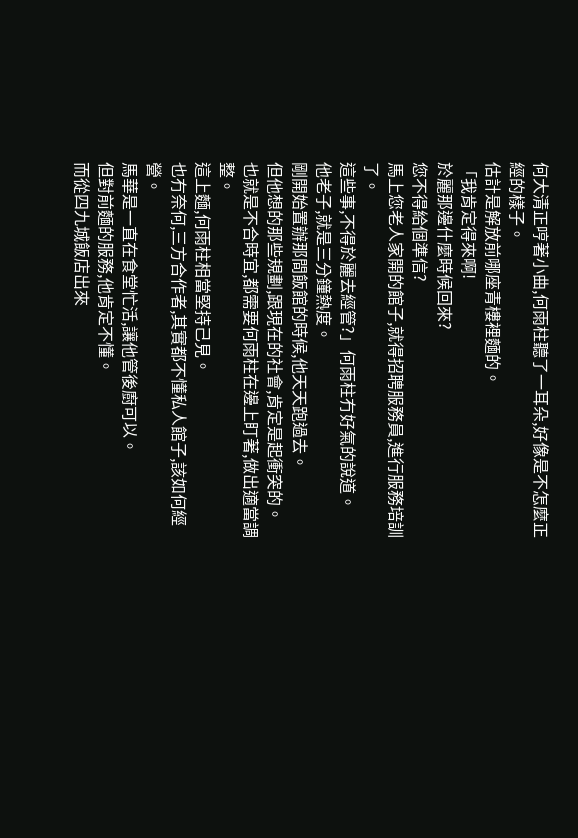何大清正哼著小曲,何雨柱聽了一耳朵,好像是不怎麼正經的樣子。
估計是解放前哪座青樓裡麵的。
「我肯定得來啊!
於麗那邊什麼時候回來?
您不得給個準信?
馬上您老人家開的館子,就得招聘服務員,進行服務培訓了。
這些事,不得於麗去經管?」何雨柱冇好氣的說道。
他老子,就是三分鐘熱度。
剛開始置辦那間飯館的時候,他天天跑過去。
但他想的那些規劃,跟現在的社會,肯定是起衝突的。
也就是不合時宜,都需要何雨柱在邊上盯著,做出適當調整。
這上麵,何雨柱相當堅持己見。
也冇奈何,三方合作者,其實都不懂私人館子,該如何經營。
馬華是一直在食堂忙活,讓他管後廚可以。
但對前麵的服務,他肯定不懂。
而從四九城飯店出來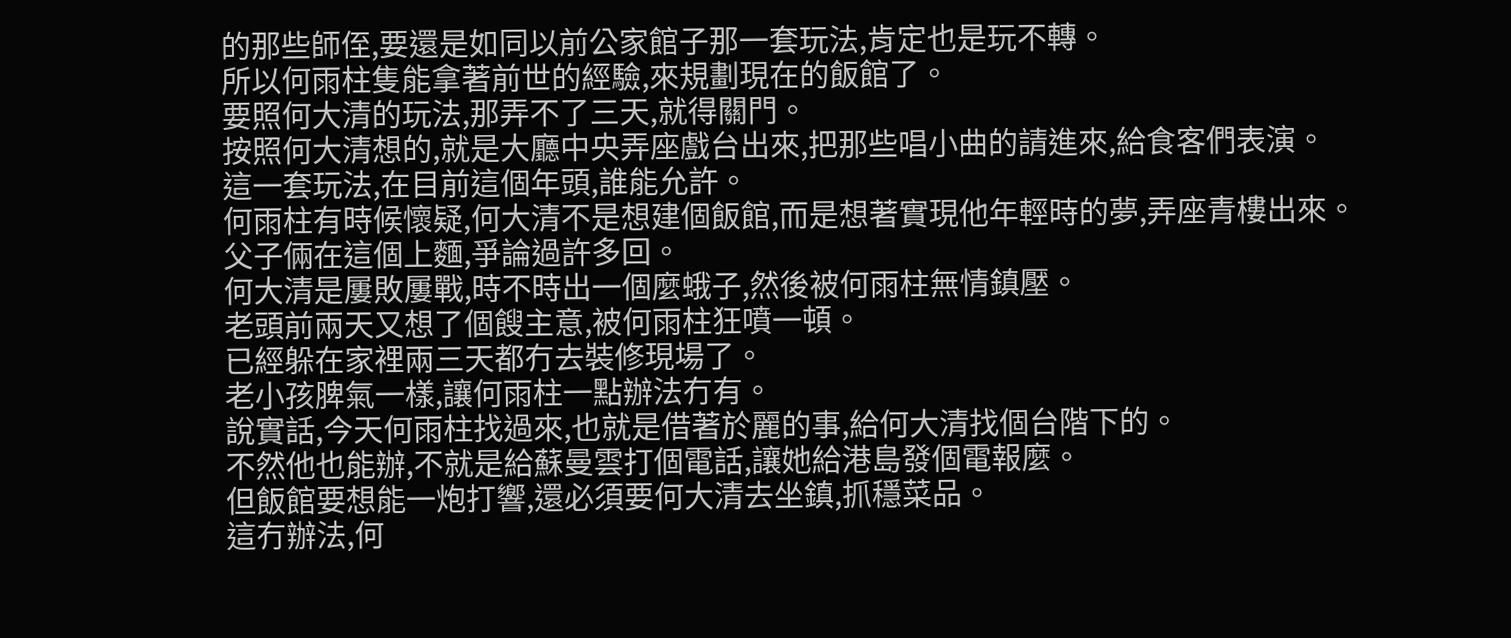的那些師侄,要還是如同以前公家館子那一套玩法,肯定也是玩不轉。
所以何雨柱隻能拿著前世的經驗,來規劃現在的飯館了。
要照何大清的玩法,那弄不了三天,就得關門。
按照何大清想的,就是大廳中央弄座戲台出來,把那些唱小曲的請進來,給食客們表演。
這一套玩法,在目前這個年頭,誰能允許。
何雨柱有時候懷疑,何大清不是想建個飯館,而是想著實現他年輕時的夢,弄座青樓出來。
父子倆在這個上麵,爭論過許多回。
何大清是屢敗屢戰,時不時出一個麼蛾子,然後被何雨柱無情鎮壓。
老頭前兩天又想了個餿主意,被何雨柱狂噴一頓。
已經躲在家裡兩三天都冇去裝修現場了。
老小孩脾氣一樣,讓何雨柱一點辦法冇有。
說實話,今天何雨柱找過來,也就是借著於麗的事,給何大清找個台階下的。
不然他也能辦,不就是給蘇曼雲打個電話,讓她給港島發個電報麼。
但飯館要想能一炮打響,還必須要何大清去坐鎮,抓穩菜品。
這冇辦法,何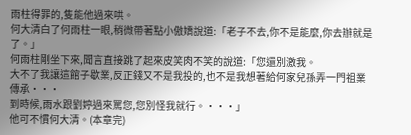雨柱得罪的,隻能他過來哄。
何大清白了何雨柱一眼,稍微帶著點小傲嬌說道:「老子不去,你不是能麼,你去辦就是了。」
何雨柱剛坐下來,聞言直接跳了起來皮笑肉不笑的說道:「您還別激我。
大不了我讓這館子歇業,反正錢又不是我投的,也不是我想著給何家兒孫弄一門祖業傳承···
到時候,雨水跟劉婷過來罵您,您別怪我就行。···」
他可不慣何大清。(本章完)